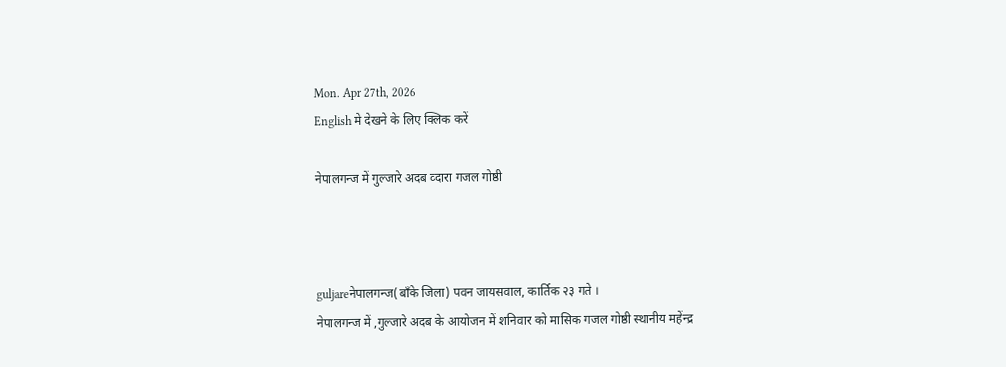Mon. Apr 27th, 2026
English मे देखने के लिए क्लिक करें

नेपालगन्ज में गुल्जारे अदब व्दारा गजल गोष्ठी



guljareनेपालगन्ज(बाँके जिला) पवन जायसवाल, कार्तिक २३ गते ।
नेपालगन्ज में ,गुल्जारे अदब के आयोजन में शनिवार को मासिक गजल गोष्ठी स्थानीय महेंन्द्र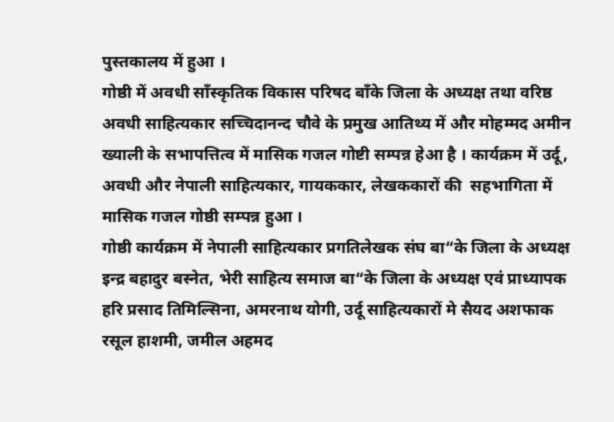पुस्तकालय में हुआ ।
गोष्ठी में अवधी साँस्कृतिक विकास परिषद बाँके जिला के अध्यक्ष तथा वरिष्ठ अवधी साहित्यकार सच्चिदानन्द चौवे के प्रमुख आतिथ्य में और मोहम्मद अमीन ख्याली के सभापत्तित्व में मासिक गजल गोष्टी सम्पन्न हेआ है । कार्यक्रम में उर्दू, अवधी और नेपाली साहित्यकार, गायककार, लेखककारों की  सहभागिता में मासिक गजल गोष्ठी सम्पन्न हुआ ।
गोष्ठी कार्यक्रम में नेपाली साहित्यकार प्रगतिलेखक संघ बा“के जिला के अध्यक्ष इन्द्र बहादुर बस्नेत, भेरी साहित्य समाज बा“के जिला के अध्यक्ष एवं प्राध्यापक हरि प्रसाद तिमिल्सिना, अमरनाथ योगी, उर्दू साहित्यकारों मे सैयद अशफाक रसूल हाशमी, जमील अहमद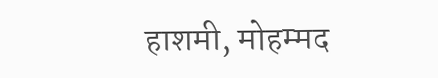हाशमी, मोहम्मद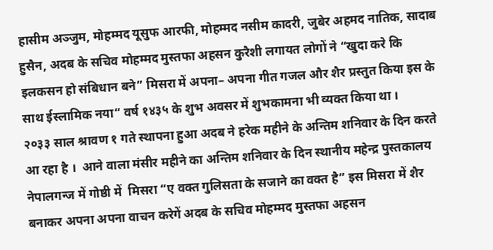हासीम अञ्जुम, मोहम्मद यूसुफ आरफी, मोहम्मद नसीम कादरी, जुबेर अहमद नातिक, सादाब हुसैन, अदब के सचिव मोहम्मद मुस्तफा अहसन कुरैशी लगायत लोगों ने “खुदा करे कि इलकसन हो संबिधान बने” मिसरा में अपना– अपना गीत गजल और शैर प्रस्तुत किया इस के साथ ईस्लामिक नया“ वर्ष १४३५ के शुभ अवसर में शुभकामना भी व्यक्त किया था ।
२०३३ साल श्रावण १ गते स्थापना हुआ अदब ने हरेक महीने के अन्तिम शनिवार के दिन करते आ रहा है ।  आने वाला मंसीर महीने का अन्तिम शनिवार के दिन स्थानीय महेन्द्र पुस्तकालय नेपालगन्ज में गोष्ठी में  मिसरा “ए वक्त गुलिसता के सजाने का वक्त है” इस मिसरा में शैर बनाकर अपना अपना वाचन करेगें अदब के सचिव मोहम्मद मुस्तफा अहसन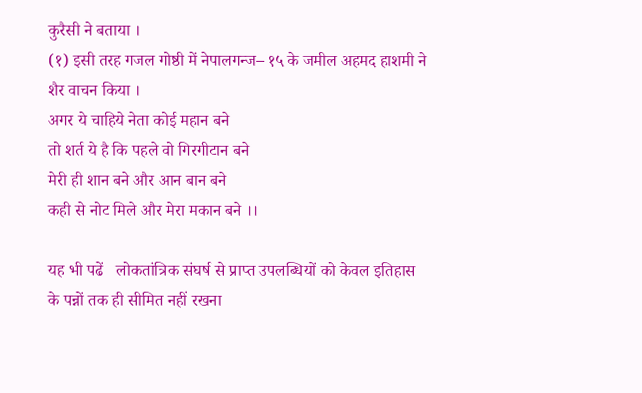कुरैसी ने बताया ।
(१) इसी तरह गजल गोष्ठी में नेपालगन्ज– १५ के जमील अहमद हाशमी ने शैर वाचन किया ।
अगर ये चाहिये नेता कोई महान बने
तो शर्त ये है कि पहले वो गिरगीटान बने
मेरी ही शान बने और आन बान बने
कही से नोट मिले और मेरा मकान बने ।।

यह भी पढें   लोकतांत्रिक संघर्ष से प्राप्त उपलब्धियों को केवल इतिहास के पन्नों तक ही सीमित नहीं रखना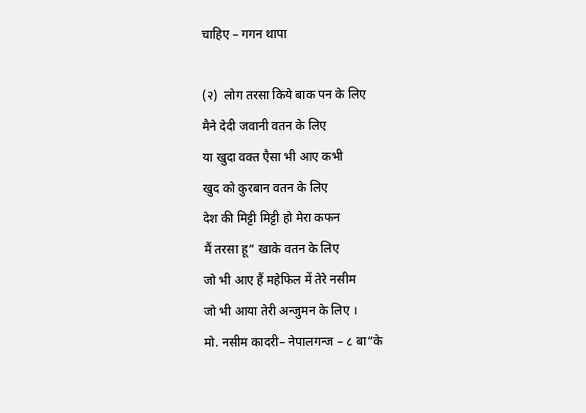चाहिए – गगन थापा

(२)  लोग तरसा किये बाक पन के लिए
मैने देदी जवानी वतन के लिए
या खुदा वक्त एैसा भी आए कभी
खुद को कुरबान वतन के लिए
देश की मिट्टी मिट्टी हो मेरा कफन
मैं तरसा हू“ खाके वतन के लिए
जो भी आए हैं महेफिल में तेरे नसीम
जो भी आया तेरी अन्जुमन के लिए ।
मो. नसीम कादरी– नेपालगन्ज – ८ बा“के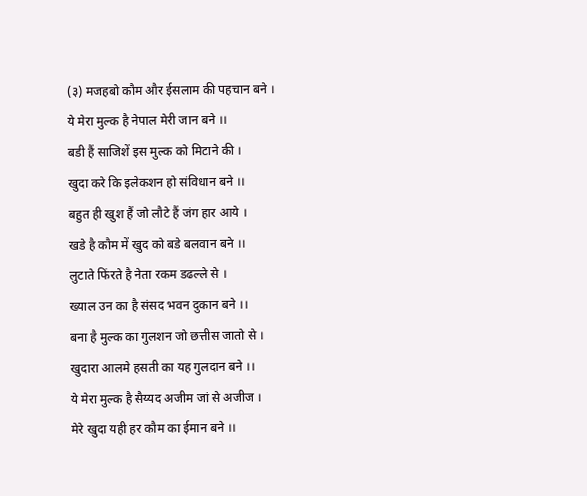(३) मजहबो कौम और ईसलाम की पहचान बने ।
ये मेरा मुल्क है नेपाल मेरी जान बने ।।
बडी हैं साजिशें इस मुल्क को मिटाने की ।
खुदा करे कि इलेकशन हो संविधान बने ।।
बहुत ही खुश हैं जो लौटे हैं जंग हार आये ।
खडे है कौम में खुद को बडे बलवान बने ।।
लुटाते फिंरते है नेता रकम डढल्ले से ।
ख्याल उन का है संसद भवन दुकान बने ।।
बना है मुल्क का गुलशन जो छत्तीस जातो से ।
खुदारा आलमे हसती का यह गुलदान बने ।।
ये मेरा मुल्क है सैय्यद अजीम जां से अजीज ।
मेरे खुदा यही हर कौम का ईमान बने ।।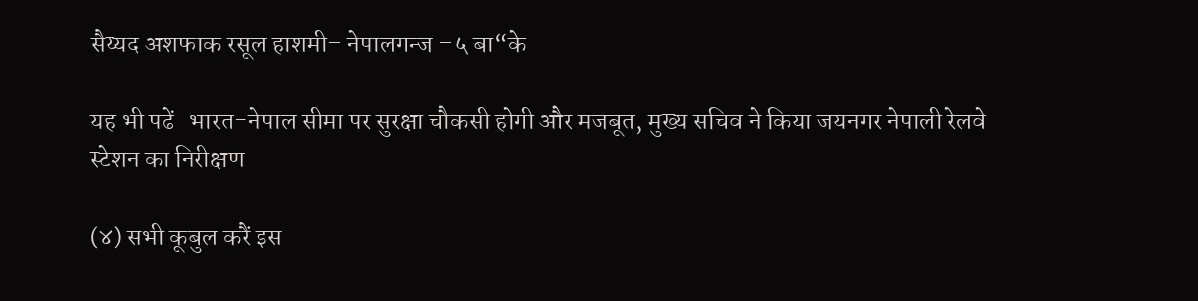सैय्यद अशफाक रसूल हाशमी– नेपालगन्ज –५ बा“के

यह भी पढें   भारत-नेपाल सीमा पर सुरक्षा चौकसी होगी और मजबूत, मुख्य सचिव ने किया जयनगर नेपाली रेलवे स्टेशन का निरीक्षण

(४) सभी कूबुल करैं इस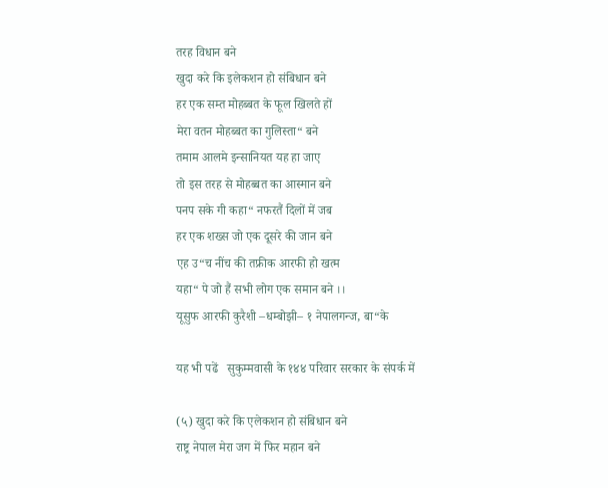तरह विधान बने
खुदा करे कि इलेकशन हो संबिधान बने
हर एक सम्त मोहब्बत के फूल खिलते हों
मेरा वतन मोहब्बत का गुलिस्ता“ बने
तमाम आलमे इन्सानियत यह हा जाए
तो इस तरह से मोहब्बत का आस्मान बने
पनप सके गी कहा“ नफरतैं दिलों में जब
हर एक शख्स जो एक दूसरे की जान बने
एह उ“च नींच की तफ्रीक आरफी हो खत्म
यहा“ पे जो हैं सभी लोग एक समान बने ।।
यूसुफ आरफी कुरैशी –धम्बोझी– १ नेपालगन्ज, बा“के

यह भी पढें   सुकुम्मवासी के १४४ परिवार सरकार के संपर्क में

(५) खुदा करे कि एलेकशन हो संबिधान बने
राष्ट्र नेपाल मेरा जग में फिर महान बने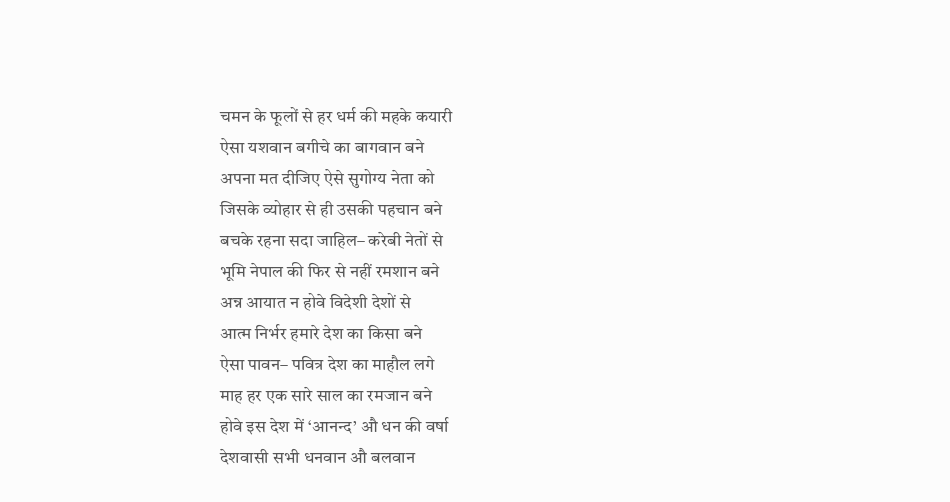चमन के फूलों से हर धर्म की महके कयारी
ऐसा यशवान बगीचे का बागवान बने
अपना मत दीजिए ऐसे सुगोग्य नेता को
जिसके व्योहार से ही उसकी पहचान बने
बचके रहना सदा जाहिल– करेबी नेतों से
भूमि नेपाल की फिर से नहीं रमशान बने
अन्न आयात न होवे विदेशी देशों से
आत्म निर्भर हमारे देश का किसा बने
ऐसा पावन– पवित्र देश का माहौल लगे
माह हर एक सारे साल का रमजान बने
होवे इस देश में ‘आनन्द’ औ धन की वर्षा
देशवासी सभी धनवान औ बलवान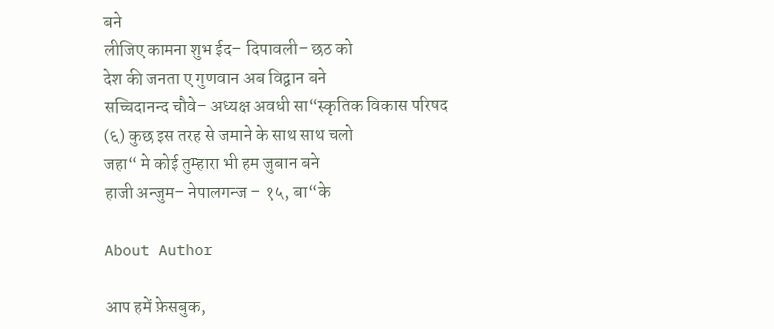बने
लीजिए कामना शुभ ईद– दिपावली– छठ को
देश की जनता ए गुणवान अब विद्वान बने
सच्चिदानन्द चौवे– अध्यक्ष अवधी सा“स्कृतिक विकास परिषद
(६) कुछ इस तरह से जमाने के साथ साथ चलो
जहा“ मे कोई तुम्हारा भी हम जुबान बने
हाजी अन्जुम– नेपालगन्ज – १५, बा“के

About Author

आप हमें फ़ेसबुक,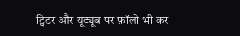ट्विटर और यूट्यूब पर फ़ॉलो भी कर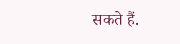सकते हैं.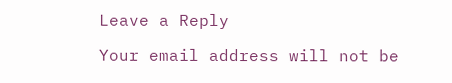Leave a Reply

Your email address will not be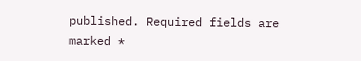published. Required fields are marked *